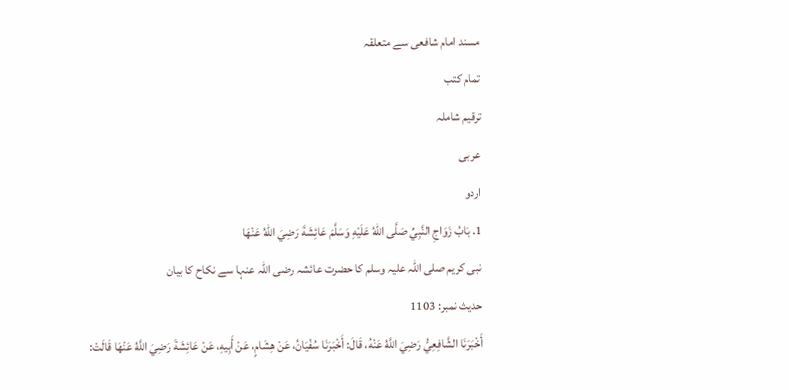مسند امام شافعی سے متعلقہ
تمام کتب
ترقیم شاملہ
عربی
اردو
1. بَابُ زَوَاجِ النَّبِيِّ صَلَّى اللهُ عَلَيْهِ وَسَلَّمَ عَائِشَةَ رَضِيَ اللهُ عَنْهَا
نبی کریم صلی اللہ علیہ وسلم کا حضرت عائشہ رضی اللہ عنہا سے نکاح کا بیان
حدیث نمبر: 1103
أَخْبَرَنَا الشَّافِعِيُّ رَضِيَ اللَّهُ عَنْهُ، قَالَ: أَخْبَرَنَا سُفْيَانُ، عَنْ هِشَامٍ، عَنْ أَبِيهِ، عَنْ عَائِشَةَ رَضِيَ اللَّهُ عَنْهَا قَالَتْ: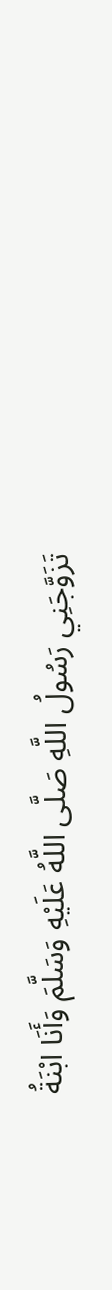تَزَوَّجَنِي رَسُولُ اللَّهِ صَلَّى اللَّهُ عَلَيْهِ وَسَلَّمَ وَأَنَا ابْنَةُ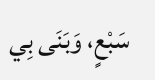سَبْعٍ، وَبَنَى بِي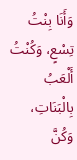وَأَنَا بِنْتُ تِسْعٍ، وَكُنْتُ أَلْعَبُ بِالْبَنَاتِ، وَكُنَّ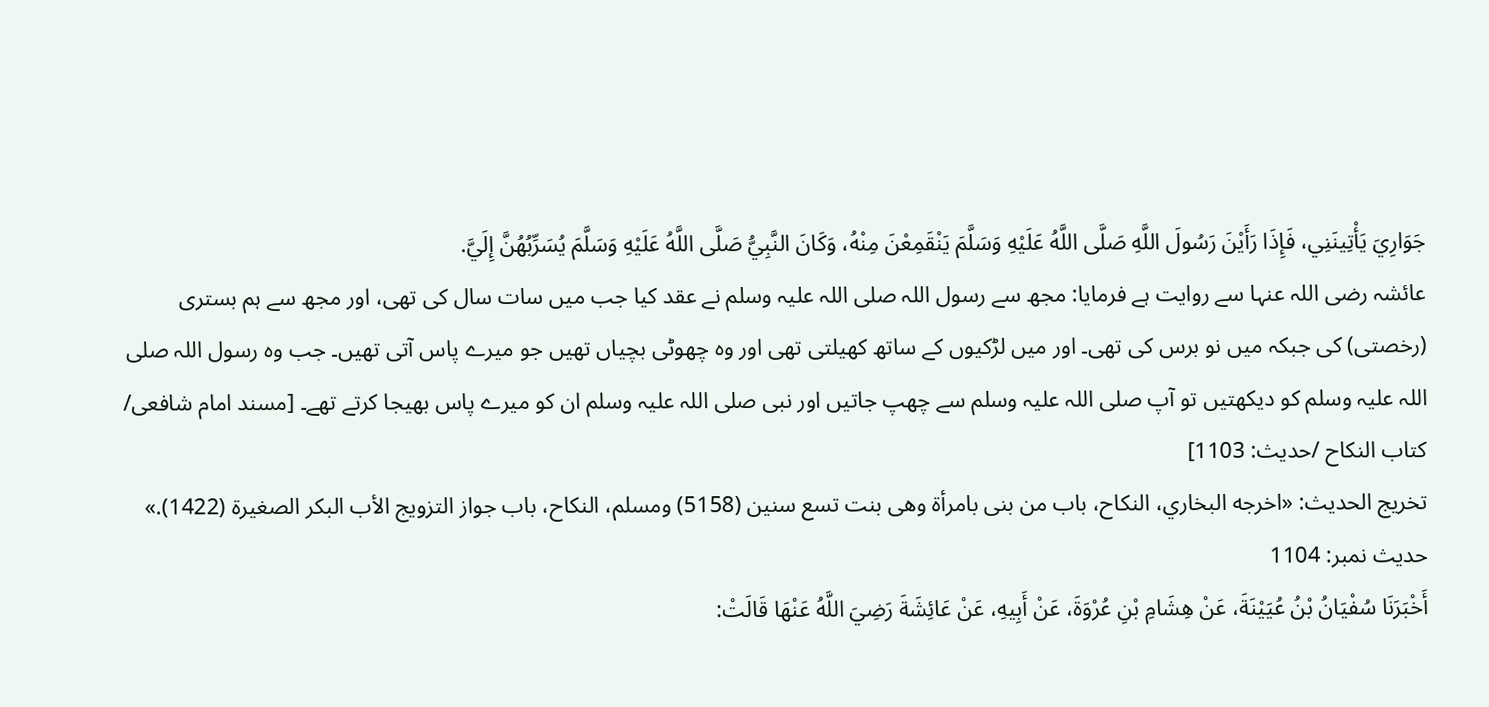جَوَارِيَ يَأْتِينَنِي، فَإِذَا رَأَيْنَ رَسُولَ اللَّهِ صَلَّى اللَّهُ عَلَيْهِ وَسَلَّمَ يَنْقَمِعْنَ مِنْهُ، وَكَانَ النَّبِيُّ صَلَّى اللَّهُ عَلَيْهِ وَسَلَّمَ يُسَرِّبُهُنَّ إِلَيَّ.
عائشہ رضی اللہ عنہا سے روایت ہے فرمایا: مجھ سے رسول اللہ صلی اللہ علیہ وسلم نے عقد کیا جب میں سات سال کی تھی، اور مجھ سے ہم بستری (رخصتی) کی جبکہ میں نو برس کی تھی۔ اور میں لڑکیوں کے ساتھ کھیلتی تھی اور وہ چھوٹی بچیاں تھیں جو میرے پاس آتی تھیں۔ جب وہ رسول اللہ صلی اللہ علیہ وسلم کو دیکھتیں تو آپ صلی اللہ علیہ وسلم سے چھپ جاتیں اور نبی صلی اللہ علیہ وسلم ان کو میرے پاس بھیجا کرتے تھے۔ [مسند امام شافعی/ كتاب النكاح /حدیث: 1103]
تخریج الحدیث: «اخرجه البخاري، النكاح، باب من بنى بامرأة وهى بنت تسع سنين (5158) ومسلم، النكاح، باب جواز التزويج الأب البكر الصغيرة (1422).»
حدیث نمبر: 1104
أَخْبَرَنَا سُفْيَانُ بْنُ عُيَيْنَةَ، عَنْ هِشَامِ بْنِ عُرْوَةَ، عَنْ أَبِيهِ، عَنْ عَائِشَةَ رَضِيَ اللَّهُ عَنْهَا قَالَتْ: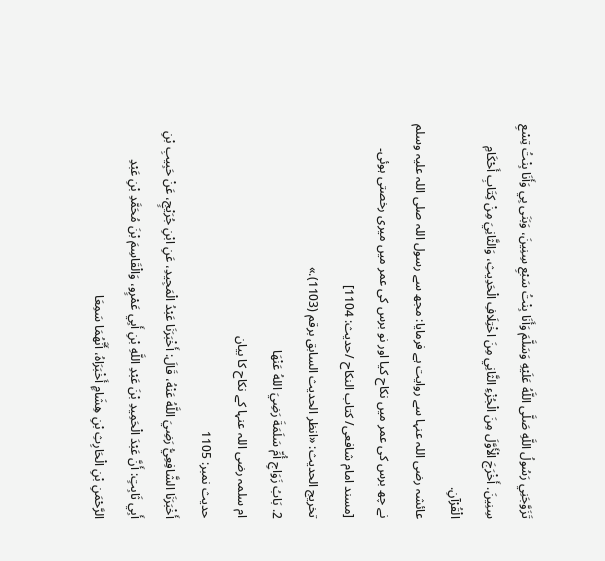تَزَوَّجَنِي رَسُولُ اللَّهِ صَلَّى اللَّهُ عَلَيْهِ وَسَلَّمَ وَأَنَا بِنْتُ سَبْعِ سِنِينَ، وَبَنَى بِي وَأَنَا بِنْتُ تِسْعِ سِنِينَ. أَخْرَجَ الْأَوَّلَ مِنَ الْجُزْءِ الثَّانِي مِنَ اخْتِلَافِ الْحَدِيثِ، وَالثَّانِيَ مِنْ كِتَابِ أَحْكَامِ الْقُرْآنِ.
عائشہ رضی اللہ عنہا سے روایت ہے فرمایا: مجھ سے رسول اللہ صلی اللہ علیہ وسلم نے چھ برس کی عمر میں نکاح کیا اور نو برس کی عمر میں میری رخصتی ہوئی۔ [مسند امام شافعی/ كتاب النكاح /حدیث: 1104]
تخریج الحدیث: «انظر الحديث السابق برقم (1103).»
2. بَابُ زَوَاجِ أُمِّ سَلَمَةَ رَضِيَ اللهُ عَنْهَا
ام سلمہ رضی اللہ عنہا کے نکاح کا بیان
حدیث نمبر: 1105
أَخْبَرَنَا الشَّافِعِيُّ رَضِيَ اللَّهُ عَنْهُ، قَالَ: أَخْبَرَنَا عَبْدُ الْمَجِيدِ، عَنِ ابْنِ جُرَيْجٍ، عَنْ حَبِيبِ بْنِ أَبِي ثَابِتٍ: أَنَّ عَبْدَ الْحَمِيدِ بْنَ عَبْدِ اللَّهِ بْنِ أَبِي عَمْرٍو، وَالْقَاسِمَ بْنَ مُحَمَّدِ بْنِ عَبْدِ الرَّحْمَنِ بْنِ الْحَارِثِ بْنِ هِشَامٍ أَخْبَرَاهُ، أَنَّهُمَا سَمِعَا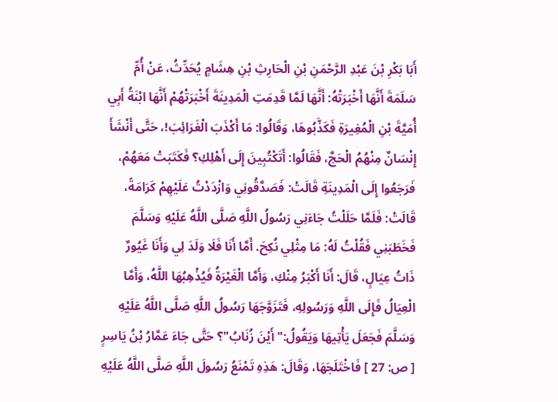أَبَا بَكْرِ بْنَ عَبْدِ الرَّحْمَنِ بْنِ الْحَارِثِ بْنِ هِشَامٍ يُحَدِّثُ، عَنْ أُمِّ سَلَمَةَ أَنَّهَا أَخْبَرَتْهُ: أَنَّهَا لَمَّا قَدِمَتِ الْمَدِينَةَ أَخْبَرَتْهُمْ أَنَّهَا ابْنَةُ أَبِي أُمَيَّةَ بْنِ الْمُغِيرَةِ فَكَذَّبُوهَا، وَقَالُوا: مَا أَكْذَبَ الْغَرَائِبَ!، حَتَّى أَنْشَأَ إِنْسَانٌ مِنْهُمُ الْحَجَّ، فَقَالُوا: أَتَكْتُبِينَ إِلَى أَهْلِكِ؟ فَكَتَبَتْ مَعَهُمْ، فَرَجَعُوا إِلَى الْمَدِينَةِ قَالَتْ: فَصَدَّقُونِي وَازْدَدْتُ عَلَيْهِمْ كَرَامَةً، قَالَتْ: فَلَمَّا حَلَلْتُ جَاءَنِي رَسُولُ اللَّهِ صَلَّى اللَّهُ عَلَيْهِ وَسَلَّمَ فَخَطَبَنِي فَقُلْتُ لَهُ: مَا مِثْلِي نُكِحَ. أَمَّا أَنَا فَلَا وَلَدَ لِي وَأَنَا غَيُورٌ ذَاتُ عِيَالٍ، قَالَ: أَنَا أَكْبَرُ مِنْكِ، وَأَمَّا الْغَيْرَةُ فَيُذْهِبُهَا اللَّهُ، وَأَمَّا الْعِيَالُ فَإِلَى اللَّهِ وَرَسُولِهِ، فَتَزَوَّجَهَا رَسُولُ اللَّهِ صَلَّى اللَّهُ عَلَيْهِ وَسَلَّمَ فَجَعَلَ يَأْتِيهَا وَيَقُولُ:"أَيْنَ زُنَابُ"؟ حَتَّى جَاءَ عَمَّارُ بْنُ يَاسِرٍ [ ص: 27 ] فَاخْتَلَجَهَا، وَقَالَ: هَذِهِ تَمْنَعُ رَسُولَ اللَّهِ صَلَّى اللَّهُ عَلَيْهِ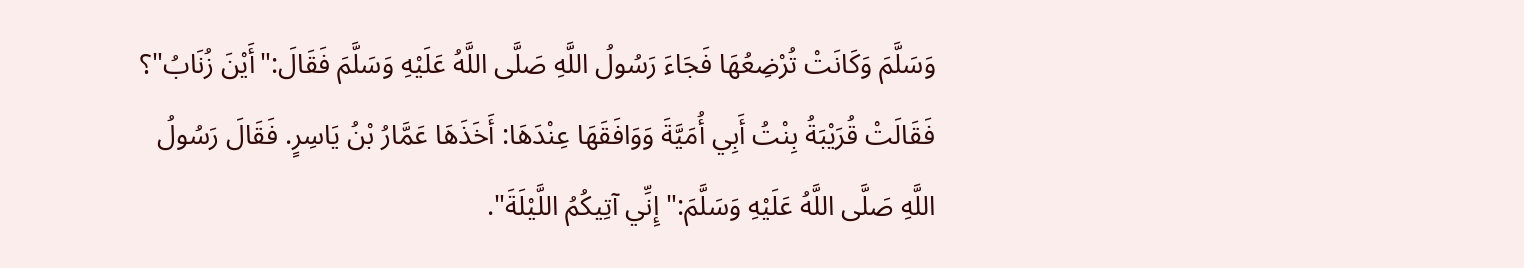وَسَلَّمَ وَكَانَتْ تُرْضِعُهَا فَجَاءَ رَسُولُ اللَّهِ صَلَّى اللَّهُ عَلَيْهِ وَسَلَّمَ فَقَالَ:"أَيْنَ زُنَابُ"؟ فَقَالَتْ قُرَيْبَةُ بِنْتُ أَبِي أُمَيَّةَ وَوَافَقَهَا عِنْدَهَا: أَخَذَهَا عَمَّارُ بْنُ يَاسِرٍ. فَقَالَ رَسُولُ اللَّهِ صَلَّى اللَّهُ عَلَيْهِ وَسَلَّمَ:"إِنِّي آتِيكُمُ اللَّيْلَةَ".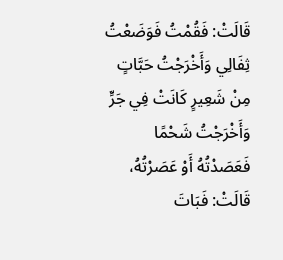قَالَتْ: فَقُمْتُ فَوَضَعْتُ ثِفَالِي وَأَخْرَجْتُ حَبَّاتٍ مِنْ شَعِيرٍ كَانَتْ فِي جَرٍّ وَأَخْرَجْتُ شَحْمًا فَعَصَدْتُهُ أَوْ عَصَرْتُهُ، قَالَتْ: فَبَاتَ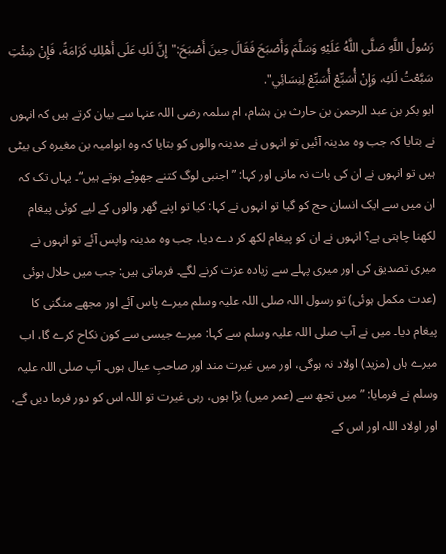رَسُولُ اللَّهِ صَلَّى اللَّهُ عَلَيْهِ وَسَلَّمَ وَأَصْبَحَ فَقَالَ حِينَ أَصْبَحَ:"إِنَّ لَكِ عَلَى أَهْلِكِ كَرَامَةً، فَإِنْ شِئْتِ سَبَّعْتُ لَكِ، وَإِنْ أُسَبِّعْ أُسَبِّعْ لِنِسَائِي".
ابو بکر بن عبد الرحمن بن حارث بن ہشام، ام سلمہ رضی اللہ عنہا سے بیان کرتے ہیں کہ انہوں نے بتایا کہ جب وہ مدینہ آئیں تو انہوں نے مدینہ والوں کو بتایا کہ وہ ابوامیہ بن مغیرہ کی بیٹی ہیں تو انہوں نے ان کی بات نہ مانی اور کہا: ”اجنبی لوگ کتنے جھوٹے ہوتے ہیں“۔ یہاں تک کہ ان میں سے ایک انسان حج کو گیا تو انہوں نے کہا: کیا تو اپنے گھر والوں کے لیے کوئی پیغام لکھنا چاہتی ہے؟ انہوں نے ان کو پیغام لکھ کر دے دیا، جب وہ مدینہ واپس آئے تو انہوں نے میری تصدیق کی اور میری پہلے سے زیادہ عزت کرنے لگے۔ فرماتی ہیں: جب میں حلال ہوئی (عدت مکمل ہوئی) تو رسول اللہ صلی اللہ علیہ وسلم میرے پاس آئے اور مجھے منگنی کا پیغام دیا۔ میں نے آپ صلی اللہ علیہ وسلم سے کہا: میرے جیسی سے کون نکاح کرے گا، اب میرے ہاں (مزید) اولاد نہ ہوگی، اور میں غیرت مند اور صاحبِ عیال ہوں۔ آپ صلی اللہ علیہ وسلم نے فرمایا: ”میں تجھ سے (عمر میں) بڑا ہوں، رہی غیرت تو اللہ اس کو دور فرما دیں گے، اور اولاد اللہ اور اس کے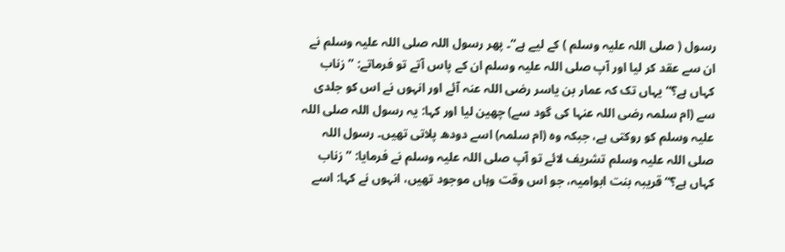رسول ( صلی اللہ علیہ وسلم ) کے لیے ہے“۔ پھر رسول اللہ صلی اللہ علیہ وسلم نے ان سے عقد کر لیا اور آپ صلی اللہ علیہ وسلم ان کے پاس آتے تو فرماتے: ”زناب کہاں ہے؟“ یہاں تک کہ عمار بن یاسر رضی اللہ عنہ آئے اور انہوں نے اس کو جلدی سے (ام سلمہ رضی اللہ عنہا کی گود سے) چھین لیا اور کہا: یہ رسول اللہ صلی اللہ علیہ وسلم کو روکتی ہے، جبکہ وہ (ام سلمہ) اسے دودھ پلاتی تھیں۔ رسول اللہ صلی اللہ علیہ وسلم تشریف لائے تو آپ صلی اللہ علیہ وسلم نے فرمایا: ”زناب کہاں ہے؟“ قریبہ بنت ابوامیہ، جو اس وقت وہاں موجود تھیں، انہوں نے کہا: اسے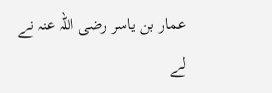عمار بن یاسر رضی اللہ عنہ نے لے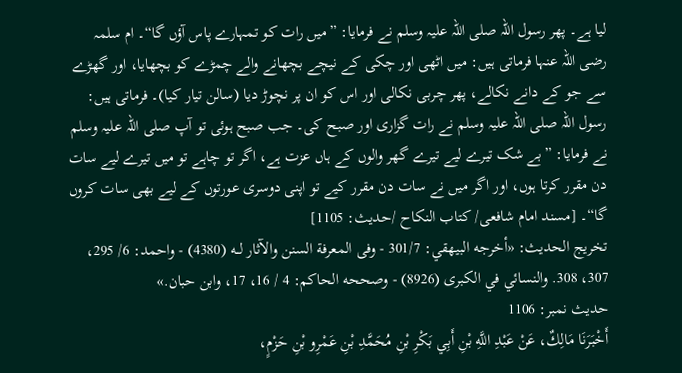لیا ہے۔ پھر رسول اللہ صلی اللہ علیہ وسلم نے فرمایا: ”میں رات کو تمہارے پاس آؤں گا“۔ ام سلمہ رضی اللہ عنہا فرماتی ہیں: میں اٹھی اور چکی کے نیچے بچھانے والے چمڑے کو بچھایا، اور گھڑے سے جو کے دانے نکالے، پھر چربی نکالی اور اس کو ان پر نچوڑ دیا (سالن تیار کیا)۔ فرماتی ہیں: رسول اللہ صلی اللہ علیہ وسلم نے رات گزاری اور صبح کی۔ جب صبح ہوئی تو آپ صلی اللہ علیہ وسلم نے فرمایا: ”بے شک تیرے لیے تیرے گھر والوں کے ہاں عزت ہے، اگر تو چاہے تو میں تیرے لیے سات دن مقرر کرتا ہوں، اور اگر میں نے سات دن مقرر کیے تو اپنی دوسری عورتوں کے لیے بھی سات کروں گا“۔ [مسند امام شافعی/ كتاب النكاح /حدیث: 1105]
تخریج الحدیث: «أخرجه البيهقي: 301/7 - وفى المعرفة السنن والآثار لــه (4380) - واحمد: 6/ 295، 307، 308. والنسائي في الكبرى (8926) - وصححه الحاكم: 4 / 16، 17، وابن حبان.»
حدیث نمبر: 1106
أَخْبَرَنَا مَالِكٌ، عَنْ عَبْدِ اللَّهِ بْنِ أَبِي بَكْرِ بْنِ مُحَمَّدِ بْنِ عَمْرِو بْنِ حَزْمٍ،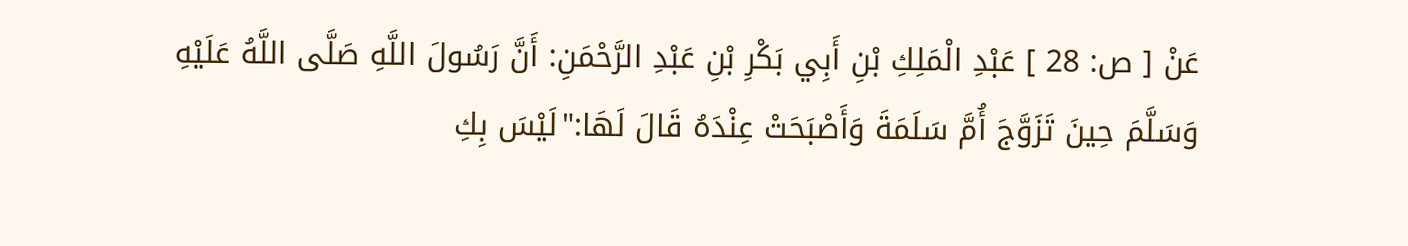عَنْ [ ص: 28 ] عَبْدِ الْمَلِكِ بْنِ أَبِي بَكْرِ بْنِ عَبْدِ الرَّحْمَنِ: أَنَّ رَسُولَ اللَّهِ صَلَّى اللَّهُ عَلَيْهِ وَسَلَّمَ حِينَ تَزَوَّجَ أُمَّ سَلَمَةَ وَأَصْبَحَتْ عِنْدَهُ قَالَ لَهَا:"لَيْسَ بِكِ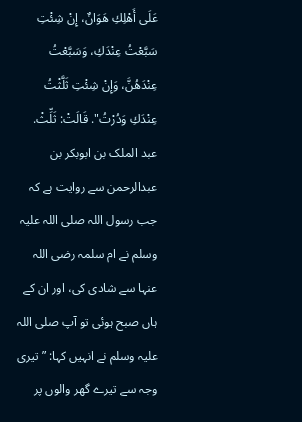عَلَى أَهْلِكِ هَوَانٌ، إِنْ شِئْتِ سَبَّعْتُ عِنْدَكِ، وَسَبَّعْتُ عِنْدَهُنَّ، وَإِنْ شِئْتِ ثَلَّثْتُ عِنْدَكِ وَدُرْتُ". قَالَتْ: ثَلِّثْ.
عبد الملک بن ابوبکر بن عبدالرحمن سے روایت ہے کہ جب رسول اللہ صلی اللہ علیہ وسلم نے ام سلمہ رضی اللہ عنہا سے شادی کی، اور ان کے ہاں صبح ہوئی تو آپ صلی اللہ علیہ وسلم نے انہیں کہا: ”تیری وجہ سے تیرے گھر والوں پر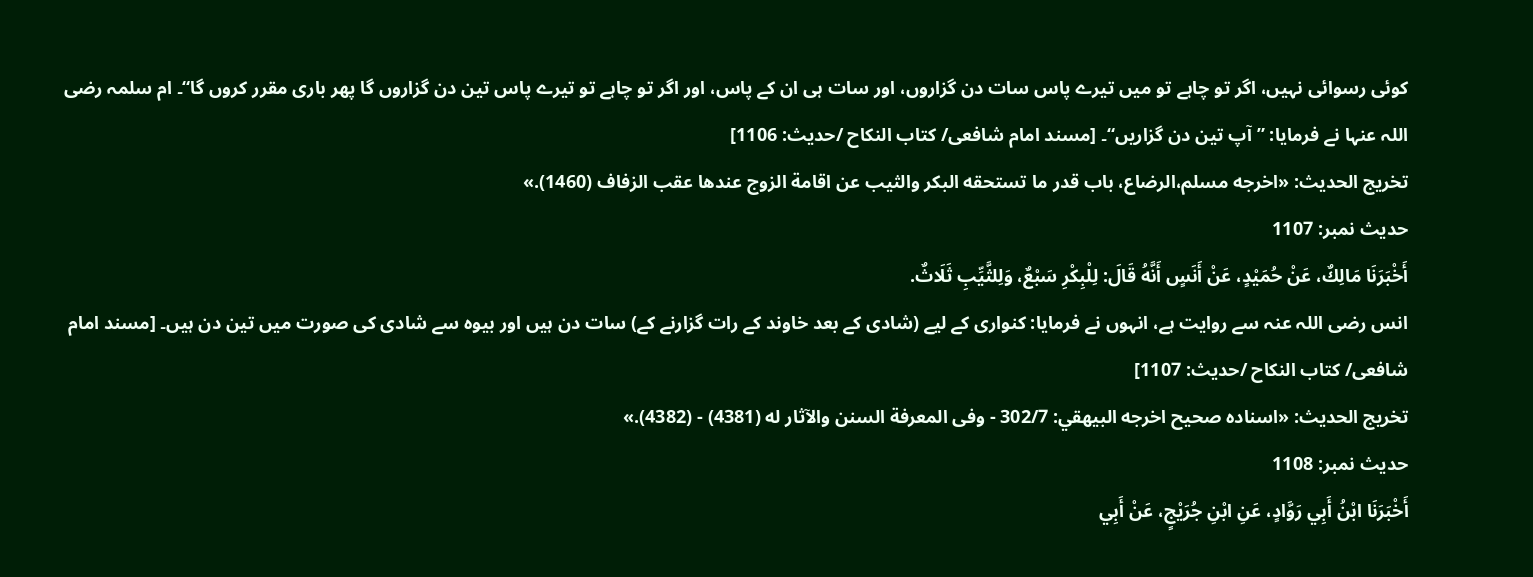کوئی رسوائی نہیں، اگر تو چاہے تو میں تیرے پاس سات دن گزاروں، اور سات ہی ان کے پاس، اور اگر تو چاہے تو تیرے پاس تین دن گزاروں گا پھر باری مقرر کروں گا“۔ ام سلمہ رضی اللہ عنہا نے فرمایا: ”آپ تین دن گزاریں“۔ [مسند امام شافعی/ كتاب النكاح /حدیث: 1106]
تخریج الحدیث: «اخرجه مسلم،الرضاع، باب قدر ما تستحقه البكر والثيب عن اقامة الزوج عندها عقب الزفاف (1460).»
حدیث نمبر: 1107
أَخْبَرَنَا مَالِكٌ، عَنْ حُمَيْدٍ، عَنْ أَنَسٍ أَنَّهُ قَالَ: لِلْبِكْرِ سَبْعٌ، وَلِلثَّيِّبِ ثَلَاثٌ.
انس رضی اللہ عنہ سے روایت ہے، انہوں نے فرمایا: کنواری کے لیے (شادی کے بعد خاوند کے رات گزارنے کے) سات دن ہیں اور بیوہ سے شادی کی صورت میں تین دن ہیں۔ [مسند امام شافعی/ كتاب النكاح /حدیث: 1107]
تخریج الحدیث: «اسناده صحیح اخرجه البيهقي: 302/7 - وفى المعرفة السنن والآثار له (4381) - (4382).»
حدیث نمبر: 1108
أَخْبَرَنَا ابْنُ أَبِي رَوَّادٍ، عَنِ ابْنِ جُرَيْجٍ، عَنْ أَبِي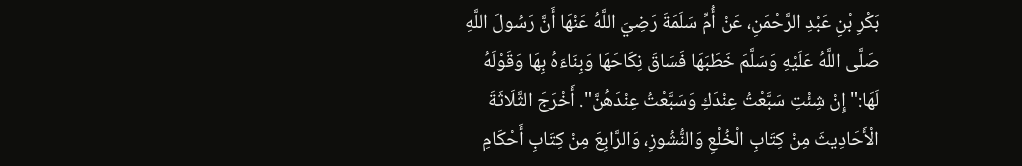بَكْرِ بْنِ عَبْدِ الرَّحْمَنِ، عَنْ أُمِّ سَلَمَةَ رَضِيَ اللَّهُ عَنْهَا أَنَّ رَسُولَ اللَّهِ صَلَّى اللَّهُ عَلَيْهِ وَسَلَّمَ خَطَبَهَا فَسَاقَ نِكَاحَهَا وَبِنَاءَهُ بِهَا وَقَوْلَهُ لَهَا:"إِنْ شِئْتِ سَبَّعْتُ عِنْدَكِ وَسَبَّعْتُ عِنْدَهُنَّ". أَخْرَجَ الثَّلَاثَةَ الْأَحَادِيثَ مِنْ كِتَابِ الْخُلْعِ وَالنُّشُوزِ، وَالرَّابِعَ مِنْ كِتَابِ أَحْكَامِ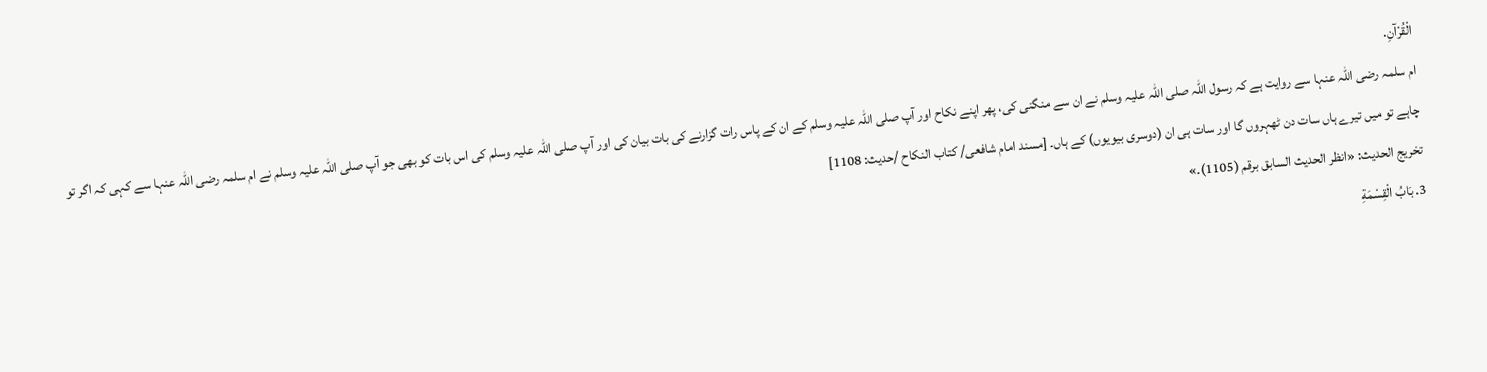الْقُرْآنِ.
ام سلمہ رضی اللہ عنہا سے روایت ہے کہ رسول اللہ صلی اللہ علیہ وسلم نے ان سے منگنی کی، پھر اپنے نکاح اور آپ صلی اللہ علیہ وسلم کے ان کے پاس رات گزارنے کی بات بیان کی اور آپ صلی اللہ علیہ وسلم کی اس بات کو بھی جو آپ صلی اللہ علیہ وسلم نے ام سلمہ رضی اللہ عنہا سے کہی کہ اگر تو چاہے تو میں تیرے ہاں سات دن ٹھہروں گا اور سات ہی ان (دوسری بیویوں) کے ہاں۔ [مسند امام شافعی/ كتاب النكاح /حدیث: 1108]
تخریج الحدیث: «انظر الحديث السابق برقم (1105).»
3. بَابُ الْقِسْمَةِ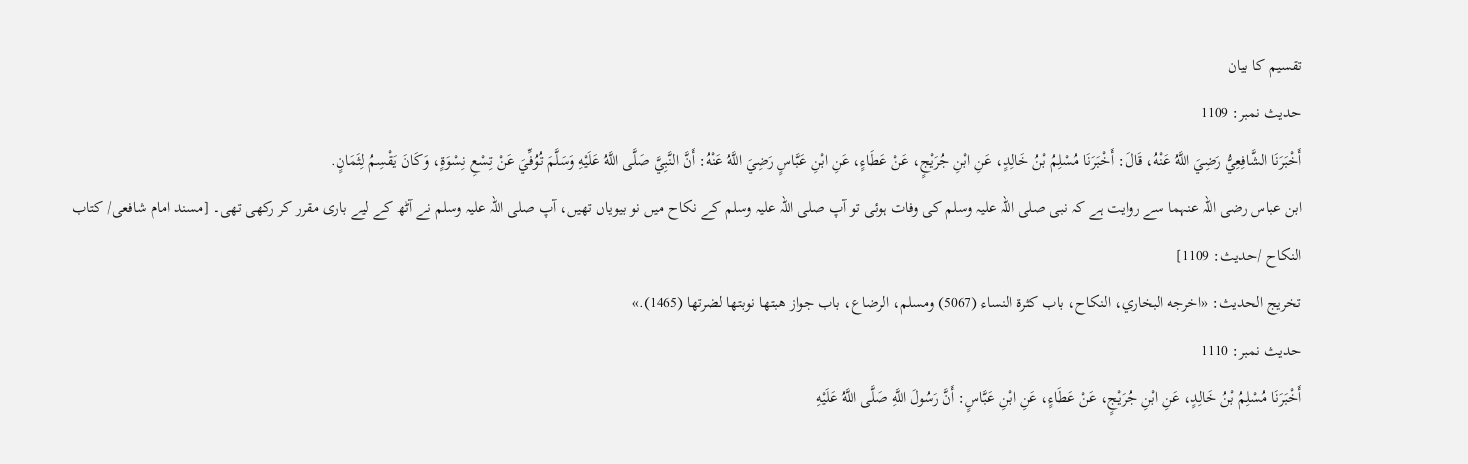تقسیم کا بیان
حدیث نمبر: 1109
أَخْبَرَنَا الشَّافِعِيُّ رَضِيَ اللَّهُ عَنْهُ، قَالَ: أَخْبَرَنَا مُسْلِمُ بْنُ خَالِدٍ، عَنِ ابْنِ جُرَيْجٍ، عَنْ عَطَاءٍ، عَنِ ابْنِ عَبَّاسٍ رَضِيَ اللَّهُ عَنْهُ: أَنَّ النَّبِيَّ صَلَّى اللَّهُ عَلَيْهِ وَسَلَّمَ تُوُفِّيَ عَنْ تِسْعِ نِسْوَةٍ، وَكَانَ يَقْسِمُ لِثَمَانٍ.
ابن عباس رضی اللہ عنہما سے روایت ہے کہ نبی صلی اللہ علیہ وسلم کی وفات ہوئی تو آپ صلی اللہ علیہ وسلم کے نکاح میں نو بیویاں تھیں، آپ صلی اللہ علیہ وسلم نے آٹھ کے لیے باری مقرر کر رکھی تھی۔ [مسند امام شافعی/ كتاب النكاح /حدیث: 1109]
تخریج الحدیث: «اخرجه البخاري، النكاح، باب كثرة النساء (5067) ومسلم، الرضاع، باب جواز هبتها نوبتها لضرتها (1465).»
حدیث نمبر: 1110
أَخْبَرَنَا مُسْلِمُ بْنُ خَالِدٍ، عَنِ ابْنِ جُرَيْجٍ، عَنْ عَطَاءٍ، عَنِ ابْنِ عَبَّاسٍ: أَنَّ رَسُولَ اللَّهِ صَلَّى اللَّهُ عَلَيْهِ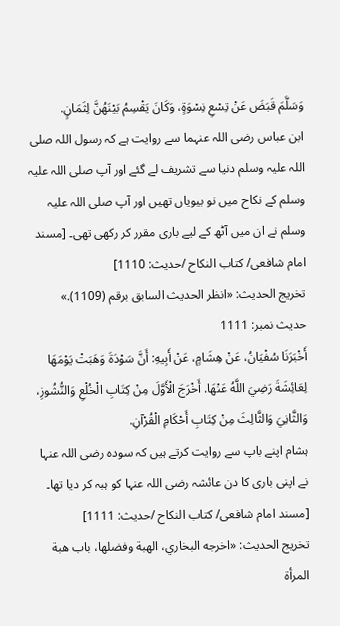وَسَلَّمَ قَبَضَ عَنْ تِسْعِ نِسْوَةٍ، وَكَانَ يَقْسِمُ بَيْنَهُنَّ لِثَمَانٍ.
ابن عباس رضی اللہ عنہما سے روایت ہے کہ رسول اللہ صلی اللہ علیہ وسلم دنیا سے تشریف لے گئے اور آپ صلی اللہ علیہ وسلم کے نکاح میں نو بیویاں تھیں اور آپ صلی اللہ علیہ وسلم نے ان میں آٹھ کے لیے باری مقرر کر رکھی تھی۔ [مسند امام شافعی/ كتاب النكاح /حدیث: 1110]
تخریج الحدیث: «انظر الحديث السابق برقم (1109).»
حدیث نمبر: 1111
أَخْبَرَنَا سُفْيَانُ، عَنْ هِشَامٍ، عَنْ أَبِيهِ: أَنَّ سَوْدَةَ وَهَبَتْ يَوْمَهَا لِعَائِشَةَ رَضِيَ اللَّهُ عَنْهَا. أَخْرَجَ الْأَوَّلَ مِنْ كِتَابِ الْخُلْعِ وَالنُّشُوزِ، وَالثَّانِيَ وَالثَّالِثَ مِنْ كِتَابِ أَحْكَامِ الْقُرْآنِ.
ہشام اپنے باپ سے روایت کرتے ہیں کہ سودہ رضی اللہ عنہا نے اپنی باری کا دن عائشہ رضی اللہ عنہا کو ہبہ کر دیا تھا۔ [مسند امام شافعی/ كتاب النكاح /حدیث: 1111]
تخریج الحدیث: «اخرجه البخاري، الهبة وفضلها، باب هبة المرأة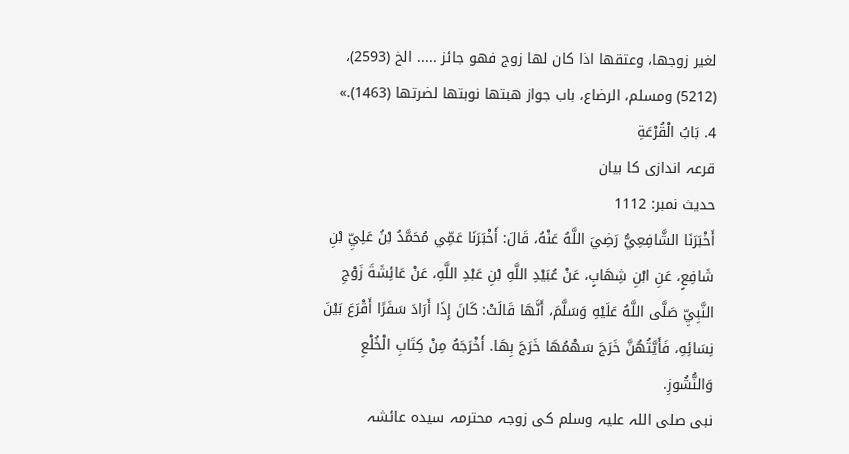لغير زوجها، وعتقها اذا كان لها زوج فهو جائز ..... الخ (2593)، (5212) ومسلم، الرضاع، باب جواز هبتها نوبتها لضرتها (1463).»
4. بَابُ الْقُرْعَةِ
قرعہ اندازی کا بیان
حدیث نمبر: 1112
أَخْبَرَنَا الشَّافِعِيُّ رَضِيَ اللَّهُ عَنْهُ، قَالَ: أَخْبَرَنَا عَمِّي مُحَمَّدُ بْنُ عَلِيِّ بْنِ شَافِعٍ، عَنِ ابْنِ شِهَابٍ، عَنْ عُبَيْدِ اللَّهِ بْنِ عَبْدِ اللَّهِ، عَنْ عَائِشَةَ زَوْجِ النَّبِيِّ صَلَّى اللَّهُ عَلَيْهِ وَسَلَّمَ، أَنَّهَا قَالَتْ: كَانَ إِذَا أَرَادَ سَفَرًا أَقْرَعَ بَيْنَ نِسَائِهِ، فَأَيَّتُهُنَّ خَرَجَ سَهْمُهَا خَرَجَ بِهَا. أَخْرَجَهُ مِنْ كِتَابِ الْخُلْعِ وَالنُّشُوزِ.
نبی صلی اللہ علیہ وسلم کی زوجہ محترمہ سیدہ عائشہ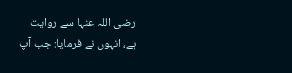رضی اللہ عنہا سے روایت ہے، انہوں نے فرمایا: جب آپ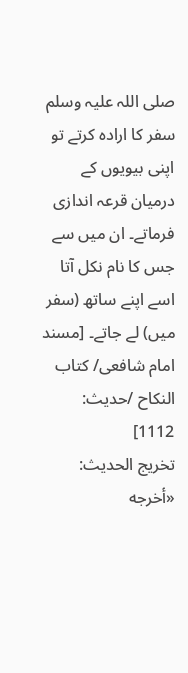صلی اللہ علیہ وسلم سفر کا ارادہ کرتے تو اپنی بیویوں کے درمیان قرعہ اندازی فرماتے۔ ان میں سے جس کا نام نکل آتا اسے اپنے ساتھ (سفر میں) لے جاتے۔ [مسند امام شافعی/ كتاب النكاح /حدیث: 1112]
تخریج الحدیث: «أخرجه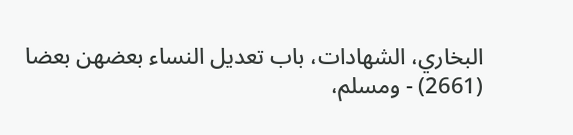البخاري، الشهادات، باب تعديل النساء بعضهن بعضا (2661) - ومسلم،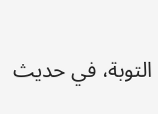التوبة، في حديث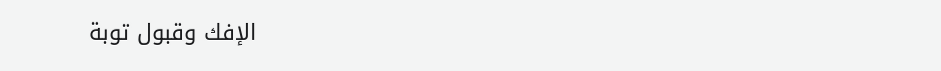الإفك وقبول توبة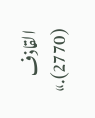القاذف (2770).»